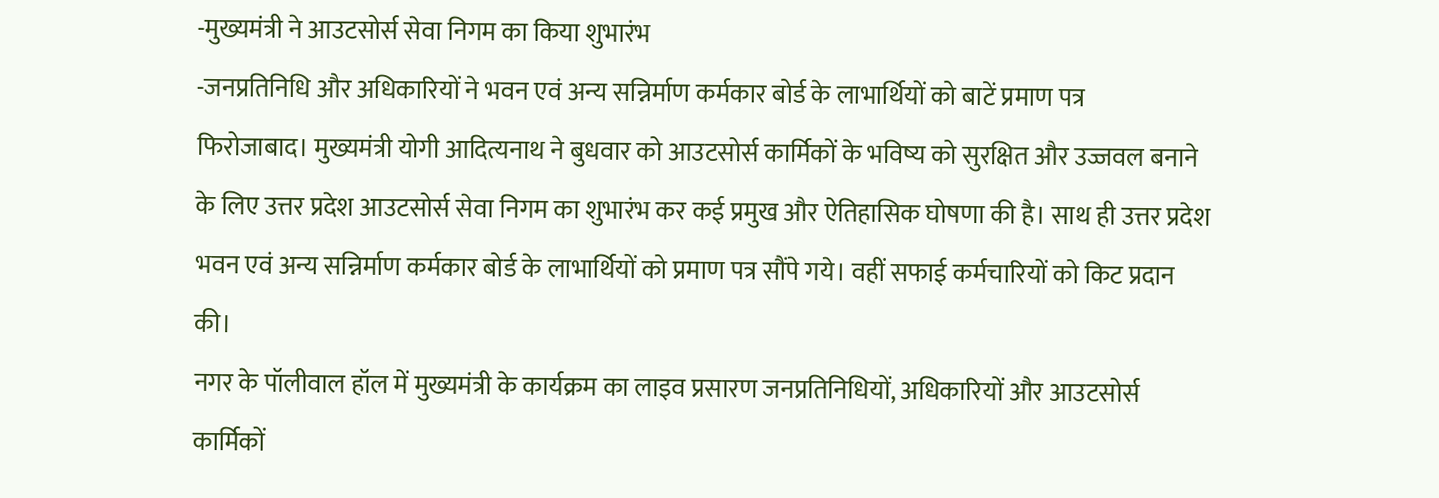-मुख्यमंत्री ने आउटसोर्स सेवा निगम का किया शुभारंभ
-जनप्रतिनिधि और अधिकारियों ने भवन एवं अन्य सन्निर्माण कर्मकार बोर्ड के लाभार्थियों को बाटें प्रमाण पत्र
फिरोजाबाद। मुख्यमंत्री योगी आदित्यनाथ ने बुधवार को आउटसोर्स कार्मिकों के भविष्य को सुरक्षित और उज्जवल बनाने के लिए उत्तर प्रदेश आउटसोर्स सेवा निगम का शुभारंभ कर कई प्रमुख और ऐतिहासिक घोषणा की है। साथ ही उत्तर प्रदेश भवन एवं अन्य सन्निर्माण कर्मकार बोर्ड के लाभार्थियों को प्रमाण पत्र सौंपे गये। वहीं सफाई कर्मचारियों को किट प्रदान की।
नगर के पॉलीवाल हॉल में मुख्यमंत्री के कार्यक्रम का लाइव प्रसारण जनप्रतिनिधियों, अधिकारियों और आउटसोर्स कार्मिकों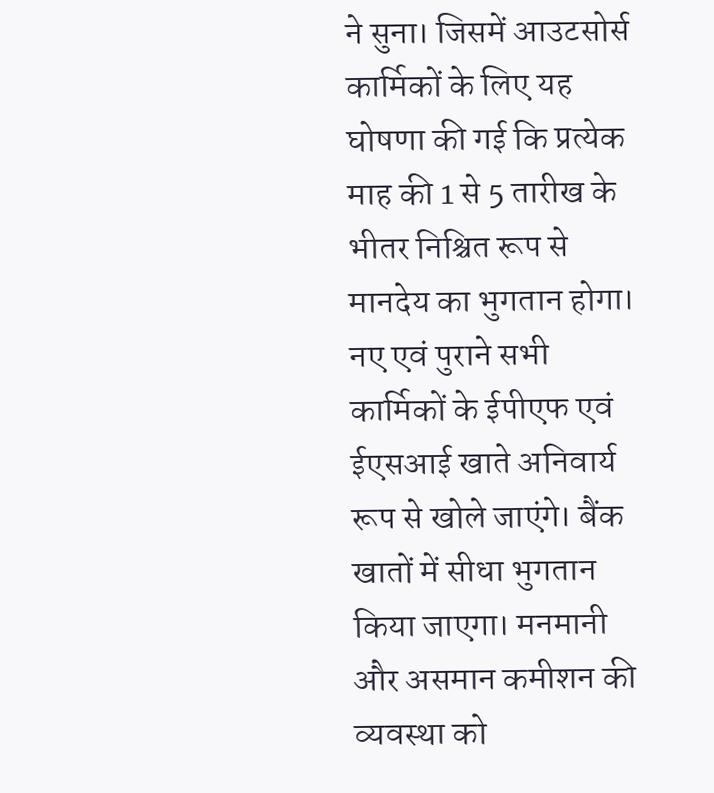ने सुना। जिसमें आउटसोर्स कार्मिकों के लिए यह घोषणा की गई कि प्रत्येक माह की 1 से 5 तारीख के भीतर निश्चित रूप से मानदेय का भुगतान होगा। नए एवं पुराने सभी कार्मिकों के ईपीएफ एवं ईएसआई खाते अनिवार्य रूप से खोले जाएंगे। बैंक खातों में सीधा भुगतान किया जाएगा। मनमानी और असमान कमीशन की व्यवस्था को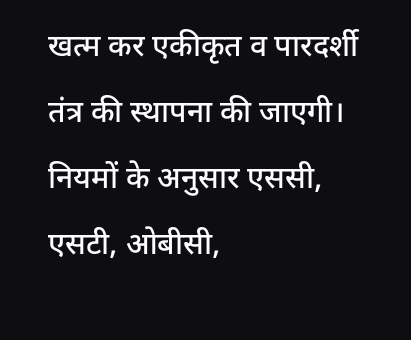खत्म कर एकीकृत व पारदर्शी तंत्र की स्थापना की जाएगी। नियमों के अनुसार एससी, एसटी, ओबीसी,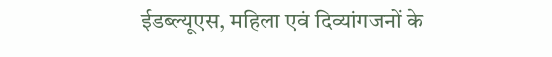ईडब्ल्यूएस, महिला एवं दिव्यांगजनों के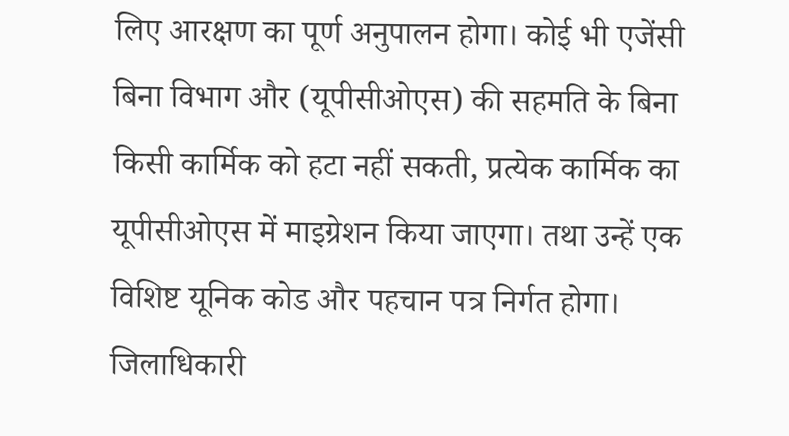लिए आरक्षण का पूर्ण अनुपालन होगा। कोई भी एजेंसी बिना विभाग और (यूपीसीओएस) की सहमति के बिना किसी कार्मिक को हटा नहीं सकती, प्रत्येक कार्मिक का यूपीसीओएस में माइग्रेशन किया जाएगा। तथा उन्हें एक विशिष्ट यूनिक कोड और पहचान पत्र निर्गत होगा।
जिलाधिकारी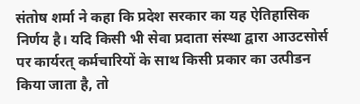संतोष शर्मा ने कहा कि प्रदेश सरकार का यह ऐतिहासिक निर्णय है। यदि किसी भी सेवा प्रदाता संस्था द्वारा आउटसोर्स पर कार्यरत् कर्मचारियों के साथ किसी प्रकार का उत्पीडन किया जाता है, तो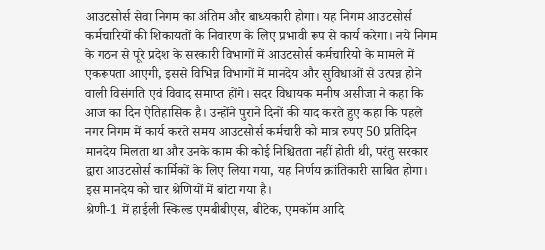आउटसोर्स सेवा निगम का अंतिम और बाध्यकारी होगा। यह निगम आउटसोर्स कर्मचारियों की शिकायतों के निवारण के लिए प्रभावी रूप से कार्य करेगा। नये निगम के गठन से पूरे प्रदेश के सरकारी विभागों में आउटसोर्स कर्मचारियो के मामले में एकरूपता आएगी, इससे विभिन्न विभागों में मानदेय और सुविधाओं से उत्पन्न होने वाली विसंगति एवं विवाद समाप्त होंगे। सदर विधायक मनीष असीजा ने कहा कि आज का दिन ऐतिहासिक है। उन्होंने पुराने दिनों की याद करते हुए कहा कि पहले नगर निगम में कार्य करते समय आउटसोर्स कर्मचारी को मात्र रुपए 50 प्रतिदिन मानदेय मिलता था और उनके काम की कोई निश्चितता नहीं होती थी, परंतु सरकार द्वारा आउटसोर्स कार्मिकों के लिए लिया गया, यह निर्णय क्रांतिकारी साबित होगा। इस मानदेय को चार श्रेणियों में बांटा गया है।
श्रेणी-1 में हाईली स्किल्ड एमबीबीएस, बीटेक, एमकॉम आदि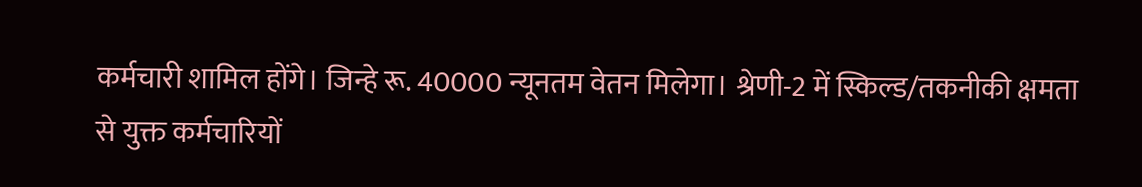कर्मचारी शामिल होंगे। जिन्हे रू. 40000 न्यूनतम वेतन मिलेगा। श्रेणी-2 में स्किल्ड/तकनीकी क्षमता से युक्त कर्मचारियों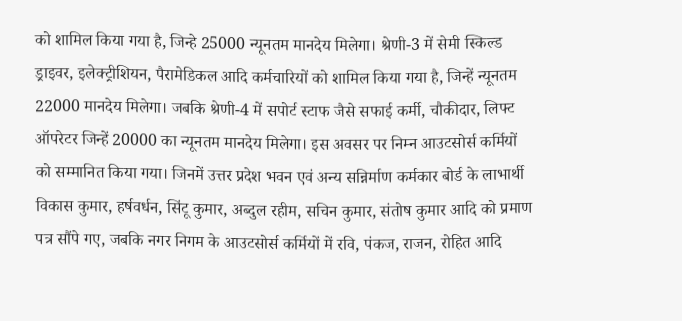को शामिल किया गया है, जिन्हे 25000 न्यूनतम मानदेय मिलेगा। श्रेणी-3 में सेमी स्किल्ड ड्राइवर, इलेक्ट्रीशियन, पैरामेडिकल आदि कर्मचारियों को शामिल किया गया है, जिन्हें न्यूनतम 22000 मानदेय मिलेगा। जबकि श्रेणी-4 में सपोर्ट स्टाफ जैसे सफाई कर्मी, चौकीदार, लिफ्ट ऑपरेटर जिन्हें 20000 का न्यूनतम मानदेय मिलेगा। इस अवसर पर निम्न आउटसोर्स कर्मियों को सम्मानित किया गया। जिनमें उत्तर प्रदेश भवन एवं अन्य सन्निर्माण कर्मकार बोर्ड के लाभार्थी विकास कुमार, हर्षवर्धन, सिंटू कुमार, अब्दुल रहीम, सचिन कुमार, संतोष कुमार आदि को प्रमाण पत्र सौंपे गए, जबकि नगर निगम के आउटसोर्स कर्मियों में रवि, पंकज, राजन, रोहित आदि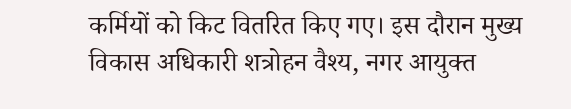कर्मियों को किट वितरित किए गए। इस दौरान मुख्य विकास अधिकारी शत्रोहन वैश्य, नगर आयुक्त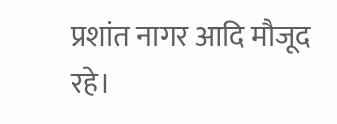प्रशांत नागर आदि मौजूद रहे।